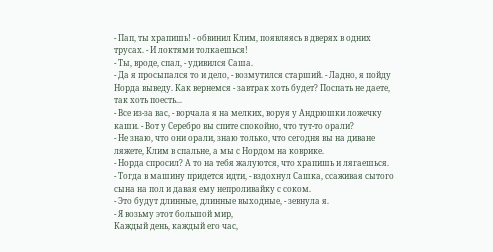- Пап, ты храпишь! - обвинил Клим, появляясь в дверях в одних трусах. - И локтями толкаешься!
- Ты, вроде, спал, - удивился Саша.
- Да я просыпался то и дело, - возмутился старший. - Ладно, я пойду Норда выведу. Как вернемся - завтрак хоть будет? Поспать не даете, так хоть поесть...
- Все из-за вас, - ворчала я на мелких, воруя у Андрюшки ложечку каши. - Вот у Серебро вы спите спокойно, что тут-то орали?
- Не знаю, что они орали, знаю только, что сегодня вы на диване ляжете, Клим в спальне, а мы с Нордом на коврике.
- Норда спросил? А то на тебя жалуются, что храпишь и лягаешься.
- Тогда в машину придется идти, - вздохнул Сашка, ссаживая сытого сына на пол и давая ему непроливайку с соком.
- Это будут длинные, длинные выходные, - зевнула я.
- Я возьму этот большой мир,
Каждый день, каждый его час,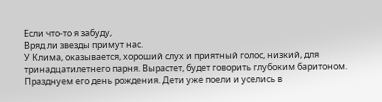Если что-то я забуду,
Вряд ли звезды примут нас.
У Клима, оказывается, хороший слух и приятный голос, низкий, для тринадцатилетнего парня. Вырастет, будет говорить глубоким баритоном. Празднуем его день рождения. Дети уже поели и уселись в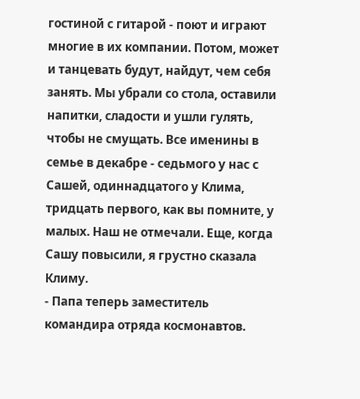гостиной с гитарой - поют и играют многие в их компании. Потом, может и танцевать будут, найдут, чем себя занять. Мы убрали со стола, оставили напитки, сладости и ушли гулять, чтобы не смущать. Все именины в семье в декабре - седьмого у нас с Сашей, одиннадцатого у Клима, тридцать первого, как вы помните, у малых. Наш не отмечали. Еще, когда Сашу повысили, я грустно сказала Климу.
- Папа теперь заместитель командира отряда космонавтов.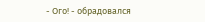- Ого! - обрадовался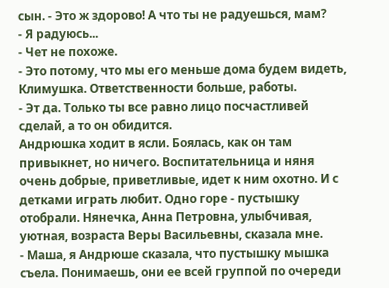сын. - Это ж здорово! А что ты не радуешься, мам?
- Я радуюсь...
- Чет не похоже.
- Это потому, что мы его меньше дома будем видеть, Климушка. Ответственности больше, работы.
- Эт да. Только ты все равно лицо посчастливей сделай, а то он обидится.
Андрюшка ходит в ясли. Боялась, как он там привыкнет, но ничего. Воспитательница и няня очень добрые, приветливые, идет к ним охотно. И с детками играть любит. Одно горе - пустышку отобрали. Нянечка, Анна Петровна, улыбчивая, уютная, возраста Веры Васильевны, сказала мне.
- Маша, я Андрюше сказала, что пустышку мышка съела. Понимаешь, они ее всей группой по очереди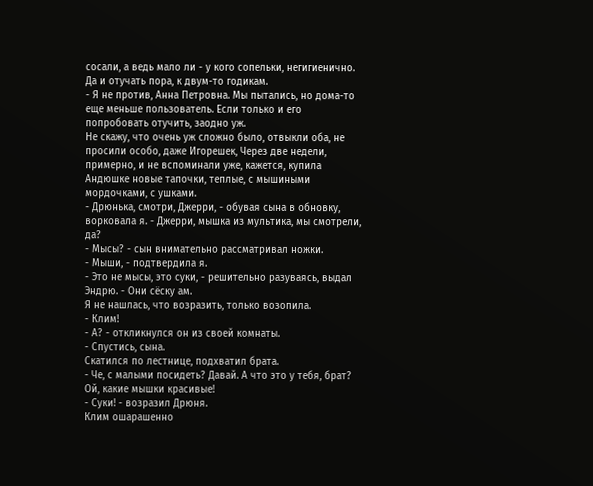сосали, а ведь мало ли - у кого сопельки, негигиенично. Да и отучать пора, к двум-то годикам.
- Я не против, Анна Петровна. Мы пытались, но дома-то еще меньше пользователь. Если только и его попробовать отучить, заодно уж.
Не скажу, что очень уж сложно было, отвыкли оба, не просили особо, даже Игорешек, Через две недели, примерно, и не вспоминали уже, кажется, купила Андюшке новые тапочки, теплые, с мышиными мордочками, с ушками.
- Дрюнька, смотри, Джерри, - обувая сына в обновку, ворковала я. - Джерри, мышка из мультика, мы смотрели, да?
- Мысы? - сын внимательно рассматривал ножки.
- Мыши, - подтвердила я.
- Это не мысы, это суки, - решительно разуваясь, выдал Эндрю. - Они сёску ам.
Я не нашлась, что возразить, только возопила.
- Клим!
- А? - откликнулся он из своей комнаты.
- Спустись, сына.
Скатился по лестнице, подхватил брата.
- Че, с малыми посидеть? Давай. А что это у тебя, брат? Ой, какие мышки красивые!
- Суки! - возразил Дрюня.
Клим ошарашенно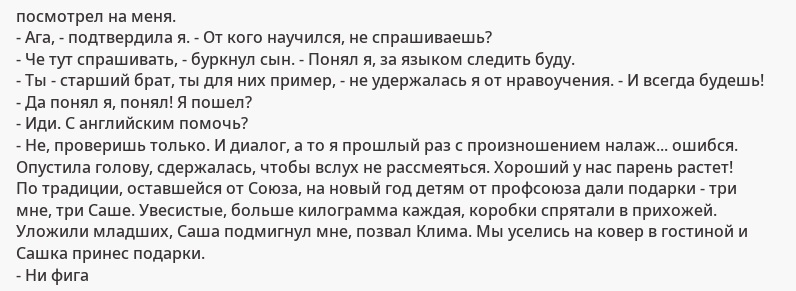посмотрел на меня.
- Ага, - подтвердила я. - От кого научился, не спрашиваешь?
- Че тут спрашивать, - буркнул сын. - Понял я, за языком следить буду.
- Ты - старший брат, ты для них пример, - не удержалась я от нравоучения. - И всегда будешь!
- Да понял я, понял! Я пошел?
- Иди. С английским помочь?
- Не, проверишь только. И диалог, а то я прошлый раз с произношением налаж... ошибся.
Опустила голову, сдержалась, чтобы вслух не рассмеяться. Хороший у нас парень растет!
По традиции, оставшейся от Союза, на новый год детям от профсоюза дали подарки - три мне, три Саше. Увесистые, больше килограмма каждая, коробки спрятали в прихожей. Уложили младших, Саша подмигнул мне, позвал Клима. Мы уселись на ковер в гостиной и Сашка принес подарки.
- Ни фига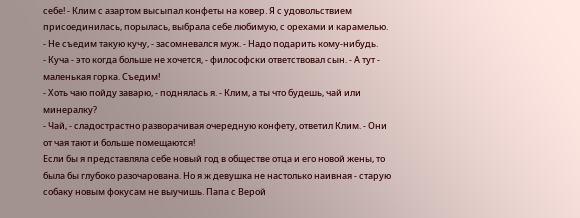себе! - Клим с азартом высыпал конфеты на ковер. Я с удовольствием присоединилась, порылась, выбрала себе любимую, с орехами и карамелью.
- Не съедим такую кучу, - засомневался муж. - Надо подарить кому-нибудь.
- Куча - это когда больше не хочется, - философски ответствовал сын. - А тут - маленькая горка. Съедим!
- Хоть чаю пойду заварю, - поднялась я. - Клим, а ты что будешь, чай или минералку?
- Чай, - сладострастно разворачивая очередную конфету, ответил Клим. - Они от чая тают и больше помещаются!
Если бы я представляла себе новый год в обществе отца и его новой жены, то была бы глубоко разочарована. Но я ж девушка не настолько наивная - старую собаку новым фокусам не выучишь. Папа с Верой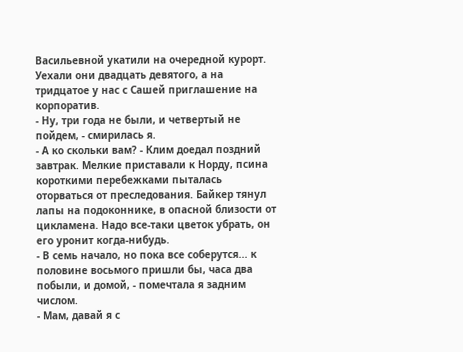Васильевной укатили на очередной курорт. Уехали они двадцать девятого, а на тридцатое у нас с Сашей приглашение на корпоратив.
- Ну, три года не были, и четвертый не пойдем, - смирилась я.
- А ко скольки вам? - Клим доедал поздний завтрак. Мелкие приставали к Норду, псина короткими перебежками пыталась оторваться от преследования. Байкер тянул лапы на подоконнике, в опасной близости от цикламена. Надо все-таки цветок убрать, он его уронит когда-нибудь.
- В семь начало, но пока все соберутся... к половине восьмого пришли бы, часа два побыли, и домой, - помечтала я задним числом.
- Мам, давай я с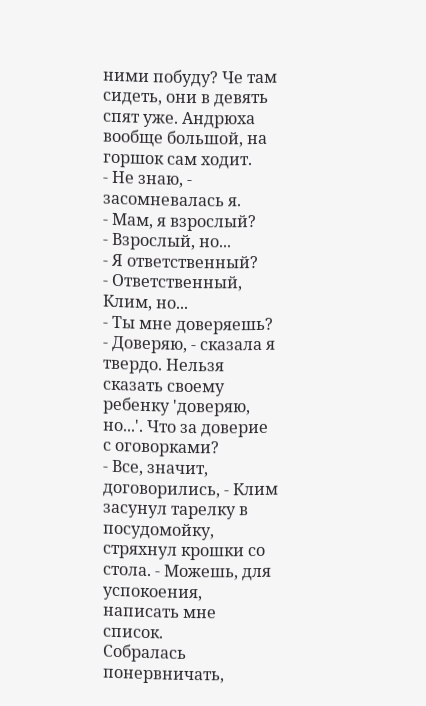ними побуду? Че там сидеть, они в девять спят уже. Андрюха вообще большой, на горшок сам ходит.
- Не знаю, - засомневалась я.
- Мам, я взрослый?
- Взрослый, но...
- Я ответственный?
- Ответственный, Клим, но...
- Ты мне доверяешь?
- Доверяю, - сказала я твердо. Нельзя сказать своему ребенку 'доверяю, но...'. Что за доверие с оговорками?
- Все, значит, договорились, - Клим засунул тарелку в посудомойку, стряхнул крошки со стола. - Можешь, для успокоения, написать мне список.
Собралась понервничать,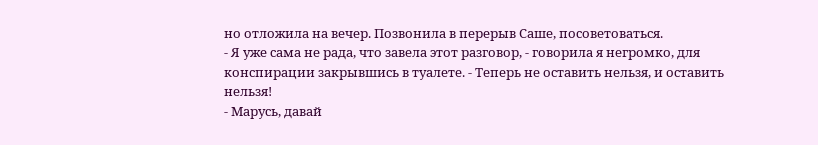но отложила на вечер. Позвонила в перерыв Саше, посоветоваться.
- Я уже сама не рада, что завела этот разговор, - говорила я негромко, для конспирации закрывшись в туалете. - Теперь не оставить нельзя, и оставить нельзя!
- Марусь, давай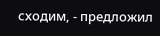сходим, - предложил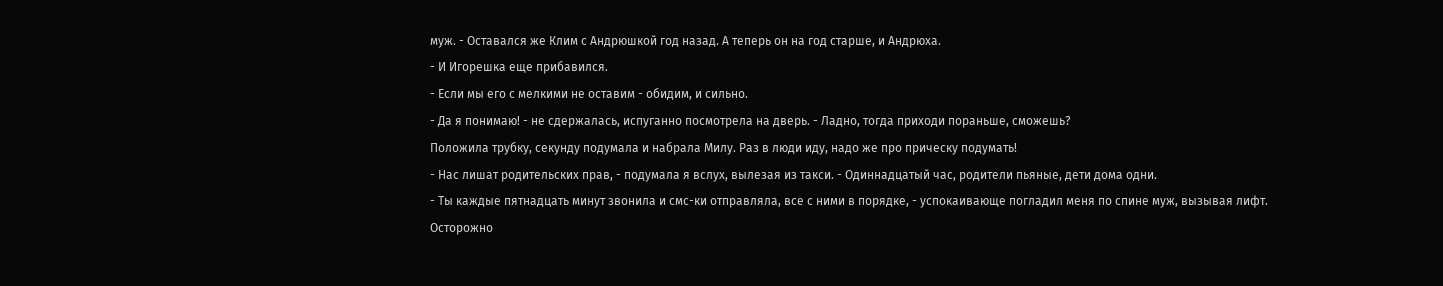муж. - Оставался же Клим с Андрюшкой год назад. А теперь он на год старше, и Андрюха.
- И Игорешка еще прибавился.
- Если мы его с мелкими не оставим - обидим, и сильно.
- Да я понимаю! - не сдержалась, испуганно посмотрела на дверь. - Ладно, тогда приходи пораньше, сможешь?
Положила трубку, секунду подумала и набрала Милу. Раз в люди иду, надо же про прическу подумать!
- Нас лишат родительских прав, - подумала я вслух, вылезая из такси. - Одиннадцатый час, родители пьяные, дети дома одни.
- Ты каждые пятнадцать минут звонила и смс-ки отправляла, все с ними в порядке, - успокаивающе погладил меня по спине муж, вызывая лифт.
Осторожно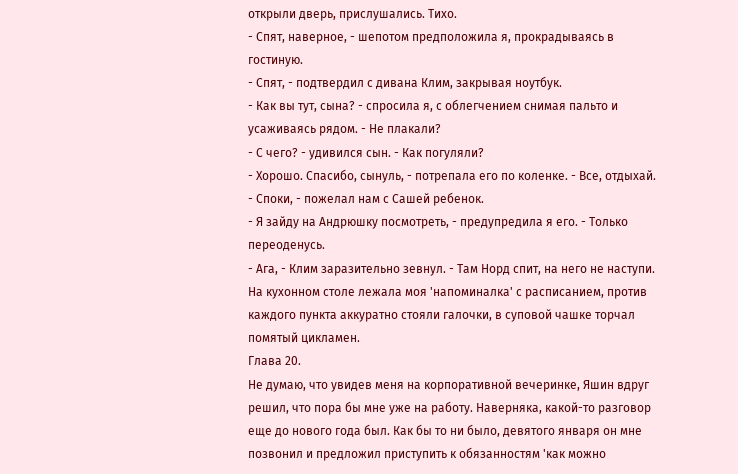открыли дверь, прислушались. Тихо.
- Спят, наверное, - шепотом предположила я, прокрадываясь в гостиную.
- Спят, - подтвердил с дивана Клим, закрывая ноутбук.
- Как вы тут, сына? - спросила я, с облегчением снимая пальто и усаживаясь рядом. - Не плакали?
- С чего? - удивился сын. - Как погуляли?
- Хорошо. Спасибо, сынуль, - потрепала его по коленке. - Все, отдыхай.
- Споки, - пожелал нам с Сашей ребенок.
- Я зайду на Андрюшку посмотреть, - предупредила я его. - Только переоденусь.
- Ага, - Клим заразительно зевнул. - Там Норд спит, на него не наступи.
На кухонном столе лежала моя 'напоминалка' с расписанием, против каждого пункта аккуратно стояли галочки, в суповой чашке торчал помятый цикламен.
Глава 20.
Не думаю, что увидев меня на корпоративной вечеринке, Яшин вдруг решил, что пора бы мне уже на работу. Наверняка, какой-то разговор еще до нового года был. Как бы то ни было, девятого января он мне позвонил и предложил приступить к обязанностям 'как можно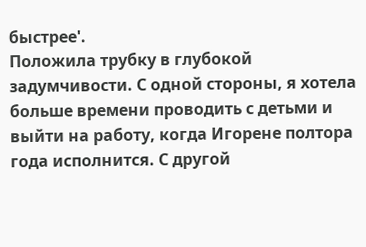быстрее'.
Положила трубку в глубокой задумчивости. С одной стороны, я хотела больше времени проводить с детьми и выйти на работу, когда Игорене полтора года исполнится. С другой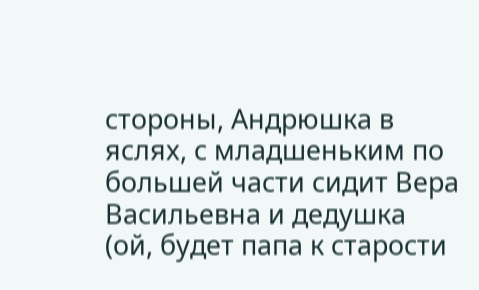стороны, Андрюшка в яслях, с младшеньким по большей части сидит Вера Васильевна и дедушка (ой, будет папа к старости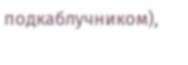подкаблучником),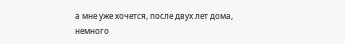а мне уже хочется, после двух лет дома, немного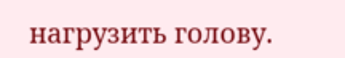нагрузить голову.